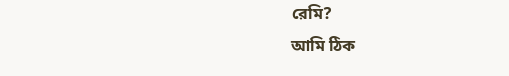রেমি?
আমি ঠিক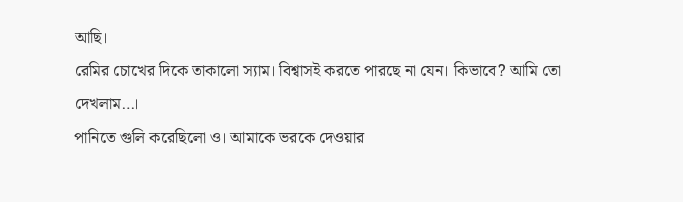আছি।
রেমির চোখের দিকে তাকালো স্যাম। বিশ্বাসই করতে পারছে না যেন। কিভাবে? আমি তো দেখলাম…।
পানিতে গুলি করেছিলো ও। আমাকে ভরকে দেওয়ার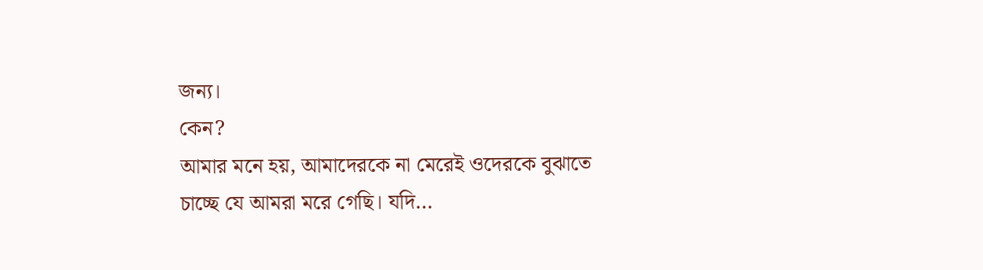জন্য।
কেন?
আমার মনে হয়, আমাদেরকে না মেরেই ওদেরকে বুঝাতে চাচ্ছে যে আমরা মরে গেছি। যদি…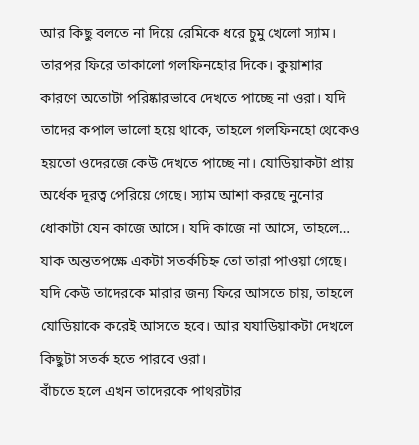আর কিছু বলতে না দিয়ে রেমিকে ধরে চুমু খেলো স্যাম। তারপর ফিরে তাকালো গলফিনহোর দিকে। কুয়াশার কারণে অতোটা পরিষ্কারভাবে দেখতে পাচ্ছে না ওরা। যদি তাদের কপাল ভালো হয়ে থাকে, তাহলে গলফিনহো থেকেও হয়তো ওদেরজে কেউ দেখতে পাচ্ছে না। যোডিয়াকটা প্রায় অর্ধেক দূরত্ব পেরিয়ে গেছে। স্যাম আশা করছে নুনোর ধোকাটা যেন কাজে আসে। যদি কাজে না আসে, তাহলে… যাক অন্ততপক্ষে একটা সতর্কচিহ্ন তো তারা পাওয়া গেছে। যদি কেউ তাদেরকে মারার জন্য ফিরে আসতে চায়, তাহলে যোডিয়াকে করেই আসতে হবে। আর যযাডিয়াকটা দেখলে কিছুটা সতর্ক হতে পারবে ওরা।
বাঁচতে হলে এখন তাদেরকে পাথরটার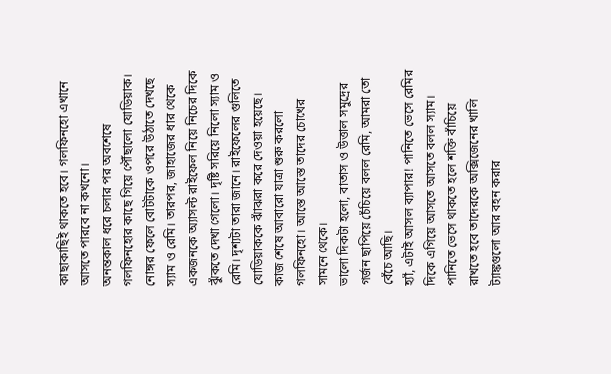কাছাকাছিই থাকতে হবে। গলফিনহো এখানে আসতে পারবে না কখনো।
অনন্তকাল ধরে চলার পর অবশেষে গলফিনহোর কাছে গিয়ে পৌঁছালো যোডিয়াক। নোঙ্গর ফেলে বোটটাকে ওপরে উঠাতে দেখছে স্যাম ও রেমি। তারপর, জাহাজের ধার থেকে একজনকে অ্যাসল্ট রাইফেল নিয়ে নিচের দিকে ঝুঁকতে দেখা গেলো। দৃষ্টি সরিয়ে নিলো স্যাম ও রেমি। দৃশ্যটা তারা জানে। রাইফেলের গুলিতে যোডিয়াককে ঝাঁঝরা করে দেওয়া হয়েছে।
কাজ শেষে আবারো যাত্রা শুরু করলো গলফিনহো। আস্তে আস্তে তাদের চোখের সামনে থেকে।
ভালো দিকটা হলো, বাতাস ও উত্তাল সমুদ্রের গর্জন ছাপিয়ে চেঁচিয়ে বলল রেমি, আমরা তো বেঁচে আছি।
হ্যাঁ, এটাই আসল ব্যাপার! পানিতে ভেসে রেমির দিকে এগিয়ে আসতে আসতে বলল স্যাম। পানিতে ভেসে থাকতে হলে শক্তি বাঁচিয়ে রাখতে হবে তাদেরকে অক্সিজেনের খালি ট্যাঙ্কগুলো আর বহন করার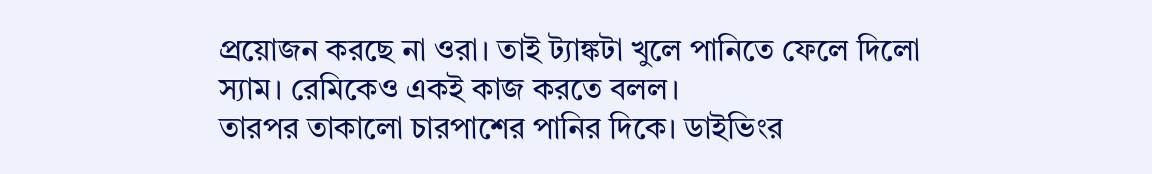প্রয়োজন করছে না ওরা। তাই ট্যাঙ্কটা খুলে পানিতে ফেলে দিলো স্যাম। রেমিকেও একই কাজ করতে বলল।
তারপর তাকালো চারপাশের পানির দিকে। ডাইভিংর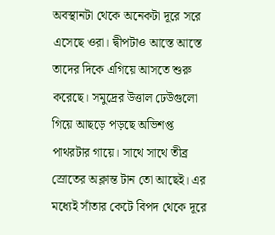অবস্থানটা থেকে অনেকটা দূরে সরে এসেছে ওরা। দ্বীপটাও আস্তে আস্তে তাদের দিকে এগিয়ে আসতে শুরু করেছে। সমুদ্রের উত্তাল ঢেউগুলো গিয়ে আছড়ে পড়ছে অভিশপ্ত পাথরটার গায়ে। সাথে সাথে তীব্র স্রোতের অক্লান্ত টান তো আছেই। এর মধ্যেই সাঁতার কেটে বিপদ থেকে দূরে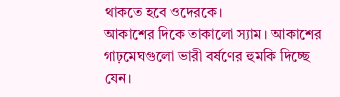থাকতে হবে ওদেরকে।
আকাশের দিকে তাকালো স্যাম। আকাশের গাঢ়মেঘগুলো ভারী বর্ষণের হুমকি দিচ্ছে যেন।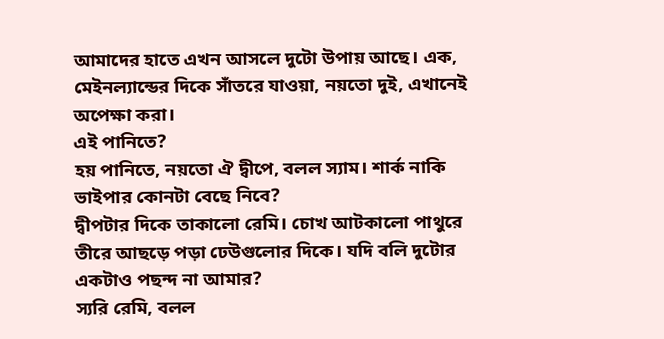আমাদের হাতে এখন আসলে দুটো উপায় আছে। এক, মেইনল্যান্ডের দিকে সাঁতরে যাওয়া, নয়তো দুই, এখানেই অপেক্ষা করা।
এই পানিতে?
হয় পানিতে, নয়তো ঐ দ্বীপে, বলল স্যাম। শার্ক নাকি ভাইপার কোনটা বেছে নিবে?
দ্বীপটার দিকে তাকালো রেমি। চোখ আটকালো পাথুরে তীরে আছড়ে পড়া ঢেউগুলোর দিকে। যদি বলি দুটোর একটাও পছন্দ না আমার?
স্যরি রেমি, বলল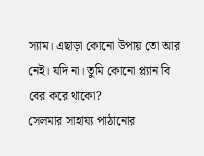স্যাম। এছাড়া কোনো উপায় তো আর নেই। যদি না। তুমি কোনো প্ল্যান বি বের করে থাকো?
সেলমার সাহায্য পাঠানোর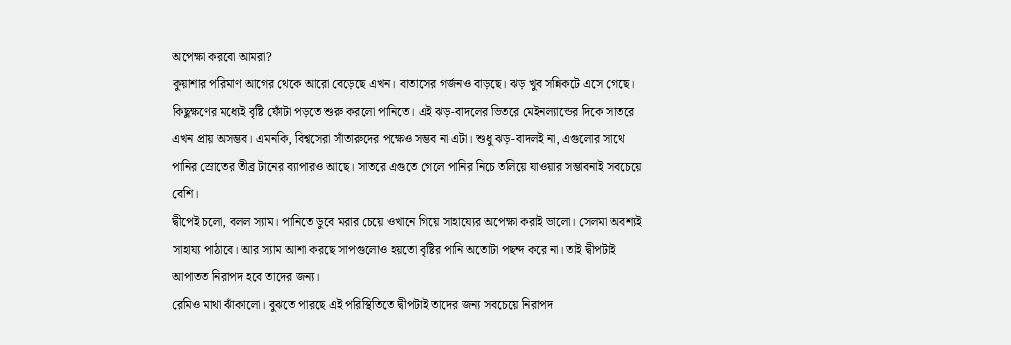অপেক্ষা করবো আমরা?
কুয়াশার পরিমাণ আগের থেকে আরো বেড়েছে এখন। বাতাসের গর্জনও বাড়ছে। ঝড় খুব সন্নিকটে এসে গেছে। কিছুক্ষণের মধ্যেই বৃষ্টি ফোঁটা পড়তে শুরু করলো পানিতে। এই ঝড়-বাদলের ভিতরে মেইনল্যান্ডের দিকে সাতরে এখন প্রায় অসম্ভব। এমনকি, বিশ্বসেরা সাঁতারুদের পক্ষেও সম্ভব না এটা। শুধু ঝড়-বাদলই না, এগুলোর সাথে পানির স্রোতের তীব্র টানের ব্যাপারও আছে। সাতরে এগুতে গেলে পানির নিচে তলিয়ে যাওয়ার সম্ভাবনাই সবচেয়ে বেশি।
দ্বীপেই চলো, বলল স্যাম। পানিতে ডুবে মরার চেয়ে ওখানে গিয়ে সাহায্যের অপেক্ষা করাই ভালো। সেলমা অবশ্যই সাহায্য পাঠাবে। আর স্যাম আশা করছে সাপগুলোও হয়তো বৃষ্টির পানি অতোটা পছন্দ করে না। তাই দ্বীপটাই আপাতত নিরাপদ হবে তাদের জন্য।
রেমিও মাথা ঝাঁকালো। বুঝতে পারছে এই পরিস্থিতিতে দ্বীপটাই তাদের জন্য সবচেয়ে নিরাপদ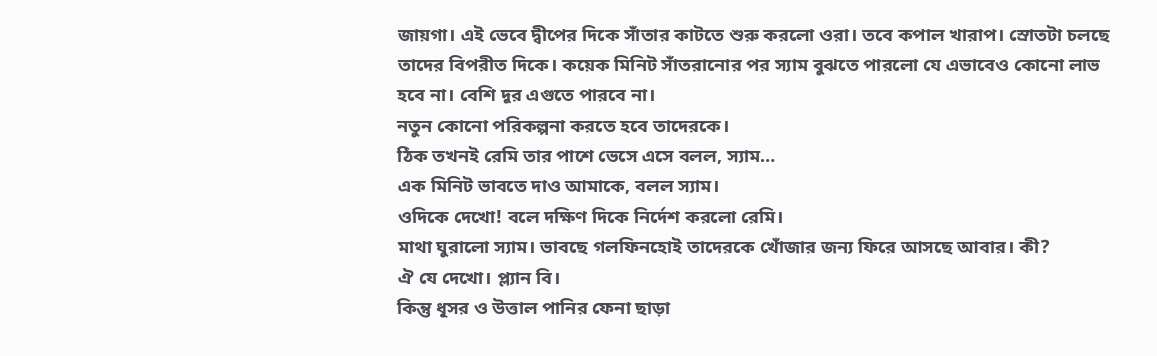জায়গা। এই ভেবে দ্বীপের দিকে সাঁতার কাটতে শুরু করলো ওরা। তবে কপাল খারাপ। স্রোতটা চলছে তাদের বিপরীত দিকে। কয়েক মিনিট সাঁতরানোর পর স্যাম বুঝতে পারলো যে এভাবেও কোনো লাভ হবে না। বেশি দূর এগুতে পারবে না।
নতুন কোনো পরিকল্পনা করতে হবে তাদেরকে।
ঠিক তখনই রেমি তার পাশে ভেসে এসে বলল, স্যাম…
এক মিনিট ভাবতে দাও আমাকে, বলল স্যাম।
ওদিকে দেখো! বলে দক্ষিণ দিকে নির্দেশ করলো রেমি।
মাথা ঘুরালো স্যাম। ভাবছে গলফিনহোই তাদেরকে খোঁজার জন্য ফিরে আসছে আবার। কী?
ঐ যে দেখো। প্ল্যান বি।
কিন্তু ধূসর ও উত্তাল পানির ফেনা ছাড়া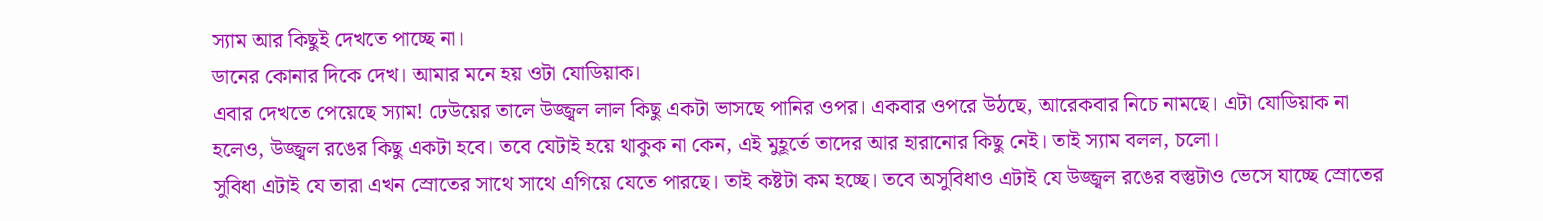স্যাম আর কিছুই দেখতে পাচ্ছে না।
ডানের কোনার দিকে দেখ। আমার মনে হয় ওটা যোডিয়াক।
এবার দেখতে পেয়েছে স্যাম! ঢেউয়ের তালে উজ্জ্বল লাল কিছু একটা ভাসছে পানির ওপর। একবার ওপরে উঠছে, আরেকবার নিচে নামছে। এটা যোডিয়াক না হলেও, উজ্জ্বল রঙের কিছু একটা হবে। তবে যেটাই হয়ে থাকুক না কেন, এই মুহূর্তে তাদের আর হারানোর কিছু নেই। তাই স্যাম বলল, চলো।
সুবিধা এটাই যে তারা এখন স্রোতের সাথে সাথে এগিয়ে যেতে পারছে। তাই কষ্টটা কম হচ্ছে। তবে অসুবিধাও এটাই যে উজ্জ্বল রঙের বস্তুটাও ভেসে যাচ্ছে স্রোতের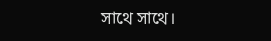সাথে সাথে।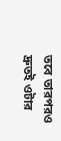তবে তারপরও দ্রুতই ওটার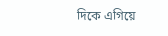দিকে এগিয়ে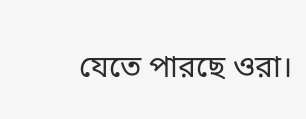যেতে পারছে ওরা।